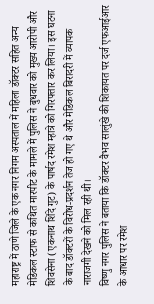महाराष्ट्र में ठाणे जिले के एक नगर निगम अस्पताल में महिला डॉक्टर सहित अन्य मेडिकल स्टाफ से कथित मारपीट के मामले में पुलिस ने बुधवार को मुख्य आरोपी और शिवसेना (एकनाथ शिंदे गुट) के पार्षद रमेश म्हात्रे को गिरफ्तार कर लिया। इस घटना के बाद डॉक्टरों के विरोध-प्रदर्शन तेज हो गए थे और मेडिकल बिरादरी में व्यापक नाराजगी देखने को मिल रही थी।
विष्णु नगर पुलिस ने बताया कि डॉक्टर वैभव सालुंखे की शिकायत पर दर्ज एफआईआर के आधार पर रमेश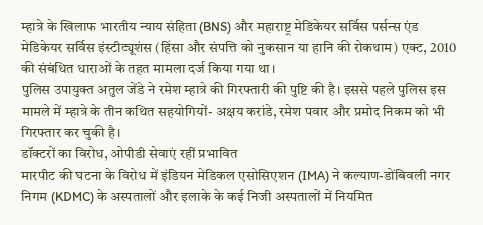म्हात्रे के खिलाफ भारतीय न्याय संहिता (BNS) और महाराष्ट्र मेडिकेयर सर्विस पर्सन्स एंड मेडिकेयर सर्विस इंस्टीट्यूशंस (हिंसा और संपत्ति को नुकसान या हानि की रोकथाम) एक्ट, 2010 की संबंधित धाराओं के तहत मामला दर्ज किया गया था।
पुलिस उपायुक्त अतुल जेंडे ने रमेश म्हात्रे की गिरफ्तारी की पुष्टि की है। इससे पहले पुलिस इस मामले में म्हात्रे के तीन कथित सहयोगियों- अक्षय करांडे, रमेश पवार और प्रमोद निकम को भी गिरफ्तार कर चुकी है।
डॉक्टरों का विरोध, ओपीडी सेवाएं रहीं प्रभावित
मारपीट की घटना के विरोध में इंडियन मेडिकल एसोसिएशन (IMA) ने कल्याण-डोंबिवली नगर निगम (KDMC) के अस्पतालों और इलाके के कई निजी अस्पतालों में नियमित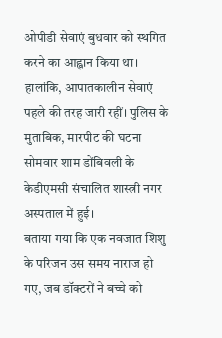ओपीडी सेवाएं बुधवार को स्थगित करने का आह्वान किया था। हालांकि, आपातकालीन सेवाएं पहले की तरह जारी रहीं। पुलिस के मुताबिक, मारपीट की घटना सोमवार शाम डोंबिवली के केडीएमसी संचालित शास्त्री नगर अस्पताल में हुई।
बताया गया कि एक नवजात शिशु के परिजन उस समय नाराज हो गए, जब डॉक्टरों ने बच्चे को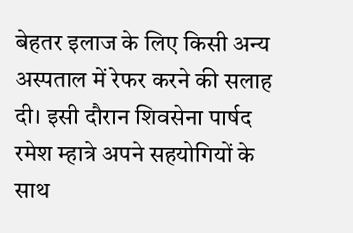बेहतर इलाज के लिए किसी अन्य अस्पताल में रेफर करने की सलाह दी। इसी दौरान शिवसेना पार्षद रमेश म्हात्रे अपने सहयोगियों के साथ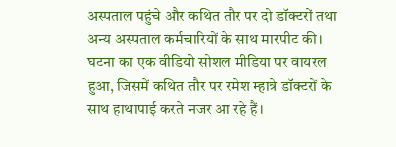अस्पताल पहुंचे और कथित तौर पर दो डॉक्टरों तथा अन्य अस्पताल कर्मचारियों के साथ मारपीट की। घटना का एक वीडियो सोशल मीडिया पर वायरल हुआ, जिसमें कथित तौर पर रमेश म्हात्रे डॉक्टरों के साथ हाथापाई करते नजर आ रहे हैं।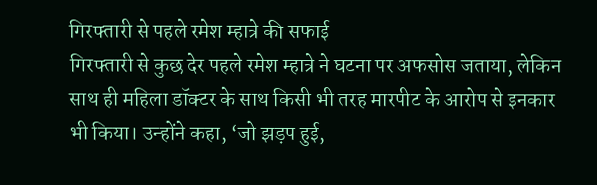गिरफ्तारी से पहले रमेश म्हात्रे की सफाई
गिरफ्तारी से कुछ देर पहले रमेश म्हात्रे ने घटना पर अफसोस जताया, लेकिन साथ ही महिला डॉक्टर के साथ किसी भी तरह मारपीट के आरोप से इनकार भी किया। उन्होंने कहा, ‘जो झड़प हुई,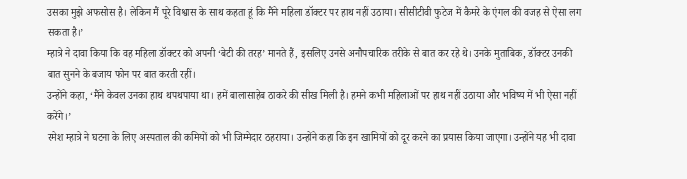उसका मुझे अफसोस है। लेकिन मैं पूरे विश्वास के साथ कहता हूं कि मैंने महिला डॉक्टर पर हाथ नहीं उठाया। सीसीटीवी फुटेज में कैमरे के एंगल की वजह से ऐसा लग सकता है।’
म्हात्रे ने दावा किया कि वह महिला डॉक्टर को अपनी ‘बेटी की तरह’ मानते हैं, इसलिए उनसे अनौपचारिक तरीके से बात कर रहे थे। उनके मुताबिक, डॉक्टर उनकी बात सुनने के बजाय फोन पर बात करती रहीं।
उन्होंने कहा, ‘मैंने केवल उनका हाथ थपथपाया था। हमें बालासाहेब ठाकरे की सीख मिली है। हमने कभी महिलाओं पर हाथ नहीं उठाया और भविष्य में भी ऐसा नहीं करेंगे।’
रमेश म्हात्रे ने घटना के लिए अस्पताल की कमियों को भी जिम्मेदार ठहराया। उन्होंने कहा कि इन खामियों को दूर करने का प्रयास किया जाएगा। उन्होंने यह भी दावा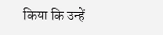किया कि उन्हें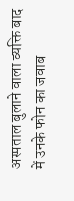अस्पताल बुलाने वाला व्यक्ति बाद में उनके फोन का जवाब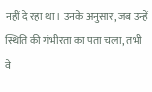नहीं दे रहा था। उनके अनुसार, जब उन्हें स्थिति की गंभीरता का पता चला, तभी वे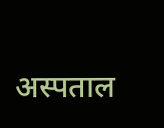अस्पताल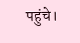पहुंचे।